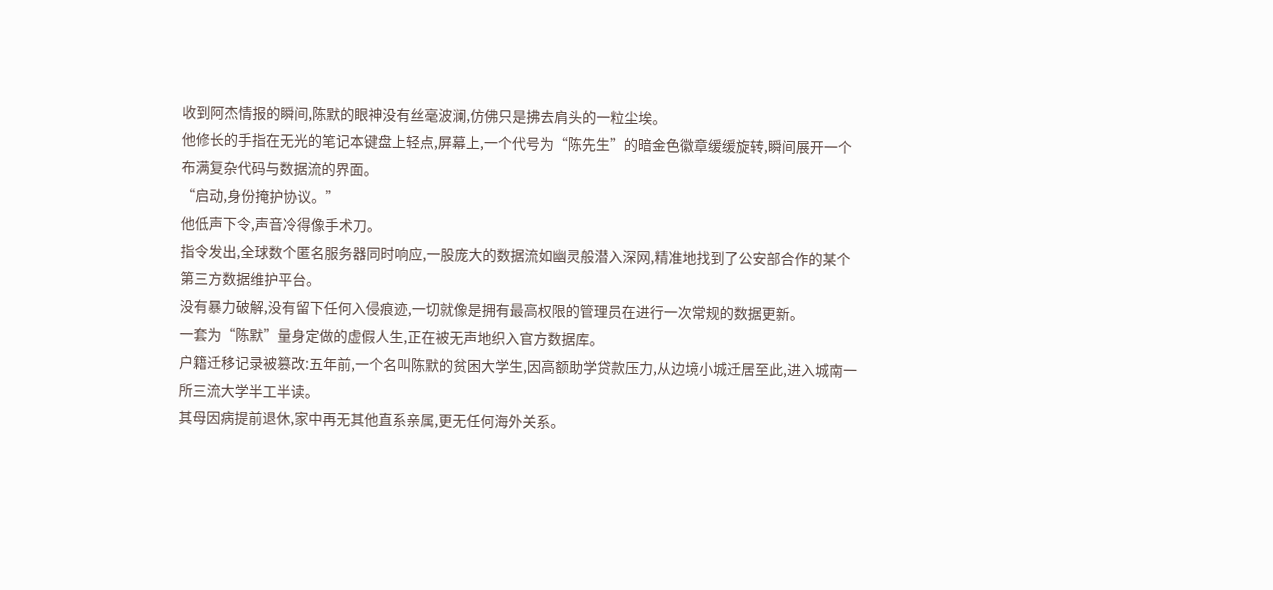收到阿杰情报的瞬间,陈默的眼神没有丝毫波澜,仿佛只是拂去肩头的一粒尘埃。
他修长的手指在无光的笔记本键盘上轻点,屏幕上,一个代号为“陈先生”的暗金色徽章缓缓旋转,瞬间展开一个布满复杂代码与数据流的界面。
“启动,身份掩护协议。”
他低声下令,声音冷得像手术刀。
指令发出,全球数个匿名服务器同时响应,一股庞大的数据流如幽灵般潜入深网,精准地找到了公安部合作的某个第三方数据维护平台。
没有暴力破解,没有留下任何入侵痕迹,一切就像是拥有最高权限的管理员在进行一次常规的数据更新。
一套为“陈默”量身定做的虚假人生,正在被无声地织入官方数据库。
户籍迁移记录被篡改:五年前,一个名叫陈默的贫困大学生,因高额助学贷款压力,从边境小城迁居至此,进入城南一所三流大学半工半读。
其母因病提前退休,家中再无其他直系亲属,更无任何海外关系。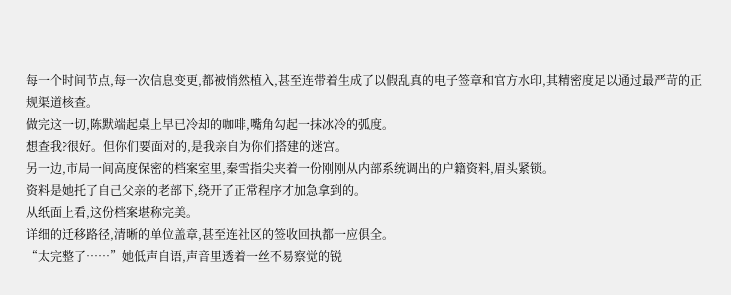每一个时间节点,每一次信息变更,都被悄然植入,甚至连带着生成了以假乱真的电子签章和官方水印,其精密度足以通过最严苛的正规渠道核查。
做完这一切,陈默端起桌上早已冷却的咖啡,嘴角勾起一抹冰冷的弧度。
想查我?很好。但你们要面对的,是我亲自为你们搭建的迷宫。
另一边,市局一间高度保密的档案室里,秦雪指尖夹着一份刚刚从内部系统调出的户籍资料,眉头紧锁。
资料是她托了自己父亲的老部下,绕开了正常程序才加急拿到的。
从纸面上看,这份档案堪称完美。
详细的迁移路径,清晰的单位盖章,甚至连社区的签收回执都一应俱全。
“太完整了……”她低声自语,声音里透着一丝不易察觉的锐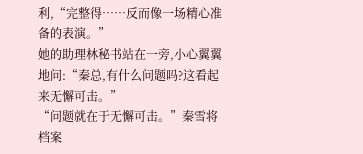利,“完整得……反而像一场精心准备的表演。”
她的助理林秘书站在一旁,小心翼翼地问:“秦总,有什么问题吗?这看起来无懈可击。”
“问题就在于无懈可击。”秦雪将档案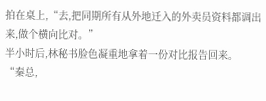拍在桌上,“去,把同期所有从外地迁入的外卖员资料都调出来,做个横向比对。”
半小时后,林秘书脸色凝重地拿着一份对比报告回来。
“秦总,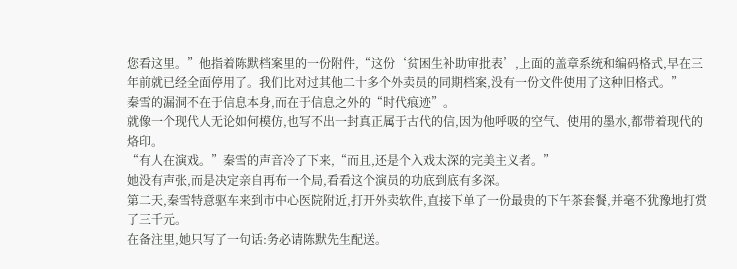您看这里。”他指着陈默档案里的一份附件,“这份‘贫困生补助审批表’,上面的盖章系统和编码格式,早在三年前就已经全面停用了。我们比对过其他二十多个外卖员的同期档案,没有一份文件使用了这种旧格式。”
秦雪的漏洞不在于信息本身,而在于信息之外的“时代痕迹”。
就像一个现代人无论如何模仿,也写不出一封真正属于古代的信,因为他呼吸的空气、使用的墨水,都带着现代的烙印。
“有人在演戏。”秦雪的声音冷了下来,“而且,还是个入戏太深的完美主义者。”
她没有声张,而是决定亲自再布一个局,看看这个演员的功底到底有多深。
第二天,秦雪特意驱车来到市中心医院附近,打开外卖软件,直接下单了一份最贵的下午茶套餐,并毫不犹豫地打赏了三千元。
在备注里,她只写了一句话:务必请陈默先生配送。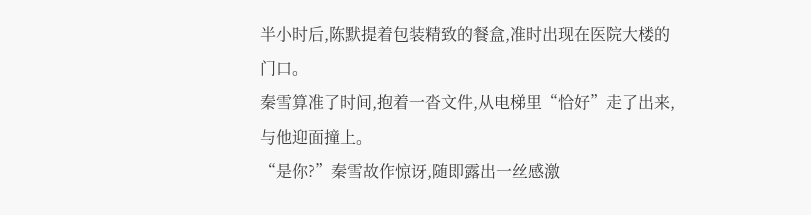半小时后,陈默提着包装精致的餐盒,准时出现在医院大楼的门口。
秦雪算准了时间,抱着一沓文件,从电梯里“恰好”走了出来,与他迎面撞上。
“是你?”秦雪故作惊讶,随即露出一丝感激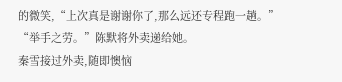的微笑,“上次真是谢谢你了,那么远还专程跑一趟。”
“举手之劳。”陈默将外卖递给她。
秦雪接过外卖,随即懊恼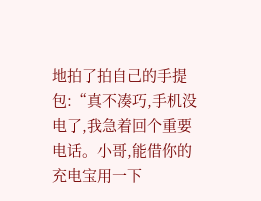地拍了拍自己的手提包:“真不凑巧,手机没电了,我急着回个重要电话。小哥,能借你的充电宝用一下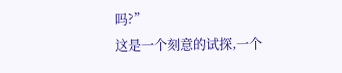吗?”
这是一个刻意的试探,一个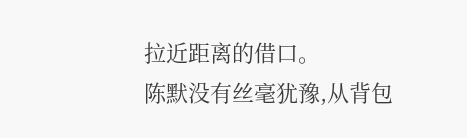拉近距离的借口。
陈默没有丝毫犹豫,从背包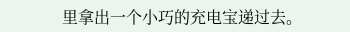里拿出一个小巧的充电宝递过去。